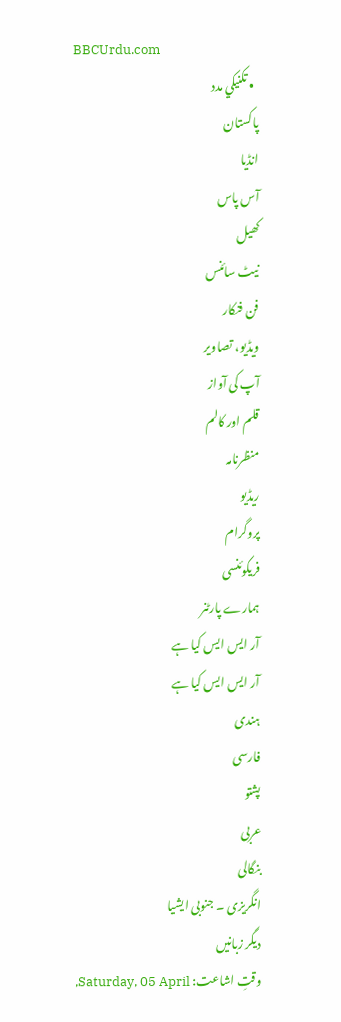BBCUrdu.com
  • تکنيکي مدد
پاکستان
انڈیا
آس پاس
کھیل
نیٹ سائنس
فن فنکار
ویڈیو، تصاویر
آپ کی آواز
قلم اور کالم
منظرنامہ
ریڈیو
پروگرام
فریکوئنسی
ہمارے پارٹنر
آر ایس ایس کیا ہے
آر ایس ایس کیا ہے
ہندی
فارسی
پشتو
عربی
بنگالی
انگریزی ۔ جنوبی ایشیا
دیگر زبانیں
وقتِ اشاعت: Saturday, 05 April,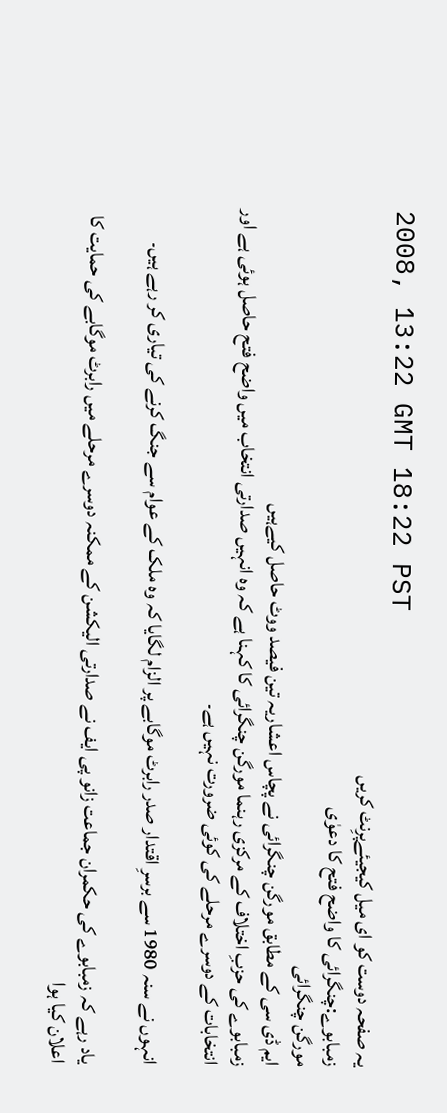2008, 13:22 GMT 18:22 PST
یہ صفحہ دوست کو ای میل کیجیئےپرِنٹ کریں
زمبابوے:چنگرائی کا واضح فتح کا دعوٰی
مورگن چنگرائی
ایم ڈی سی کے مطابق مورگن چنگرائی نے پچاس اعشاریہ تین فیصد ووٹ حاصل کیےہیں
زمبابوے کی حزبِ اختلاف کے مرکزی رہنما مورگن چنگرائی کا کہنا ہے کہ وہ انہیں صدارتی انتخاب میں واضح فتح حاصل ہوئی ہے اور انتخابات کے دوسرے مرحلے کی کوئی ضرورت نہیں ہے۔

انہوں نے سنہ 1980 سے برسرِ اقتدار صدر رابرٹ موگابے پر الزام لگایا کہ وہ ملک کے عوام سے جنگ کرنے کی تیاری کر رہے ہیں۔

یاد رہے کہ زمبابوے کی حکمران جماعت زانو پی ایف نے صدارتی الیکشن کے ممکنہ دوسرے مرحلے میں رابرٹ موگابے کی حمایت کا اعلان کیا ہوا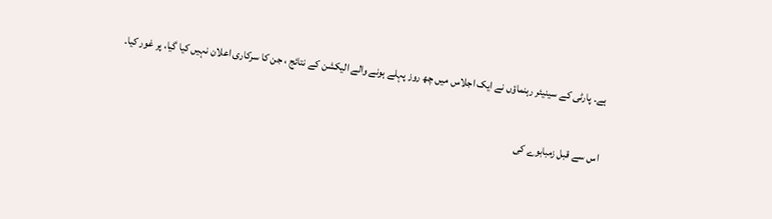ہے۔ پارٹی کے سینیئر رہنماؤں نے ایک اجلاس میں چھ روز پہلے ہونے والے الیکشن کے نتائج ، جن کا سرکاری اعلان نہیں کیا گیا، پر غور کیا۔

اس سے قبل زمبابوے کی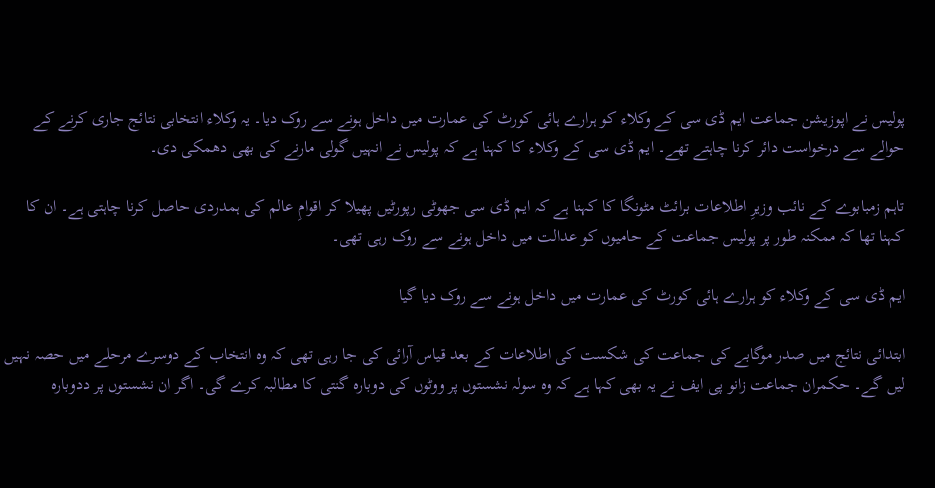پولیس نے اپوزیشن جماعت ایم ڈی سی کے وکلاء کو ہرارے ہائی کورٹ کی عمارت میں داخل ہونے سے روک دیا۔ یہ وکلاء انتخابی نتائج جاری کرنے کے حوالے سے درخواست دائر کرنا چاہتے تھے۔ ایم ڈی سی کے وکلاء کا کہنا ہے کہ پولیس نے انہیں گولی مارنے کی بھی دھمکی دی۔

تاہم زمبابوے کے نائب وزیرِ اطلاعات برائٹ مٹونگا کا کہنا ہے کہ ایم ڈی سی جھوٹی رپورٹیں پھیلا کر اقوامِ عالم کی ہمدردی حاصل کرنا چاہتی ہے۔ ان کا کہنا تھا کہ ممکنہ طور پر پولیس جماعت کے حامیوں کو عدالت میں داخل ہونے سے روک رہی تھی۔

ایم ڈی سی کے وکلاء کو ہرارے ہائی کورٹ کی عمارت میں داخل ہونے سے روک دیا گیا

ابتدائی نتائج میں صدر موگابے کی جماعت کی شکست کی اطلاعات کے بعد قیاس آرائی کی جا رہی تھی کہ وہ انتخاب کے دوسرے مرحلے میں حصہ نہیں لیں گے۔ حکمران جماعت زانو پی ایف نے یہ بھی کہا ہے کہ وہ سولہ نشستوں پر ووٹوں کی دوبارہ گنتی کا مطالبہ کرے گی۔ اگر ان نشستوں پر ددوبارہ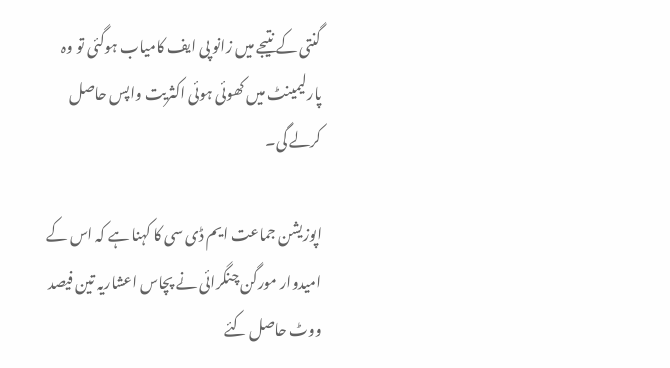گنتی کے نتیجے میں زانو پی ایف کامیاب ہوگئی تو وہ پارلیمینٹ میں کھوئی ہوئی اکثریت واپس حاصل کرلے گی۔

اپوزیشن جماعت ایم ڈی سی کا کہنا ہے کہ اس کے امیدوار مورگن چنگرائی نے پچاس اعشاریہ تین فیصد ووٹ حاصل کئے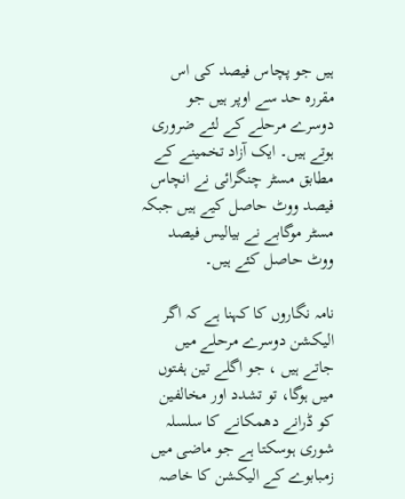ہیں جو پچاس فیصد کی اس مقررہ حد سے اوپر ہیں جو دوسرے مرحلے کے لئے ضروری ہوتے ہیں۔ ایک آزاد تخمینے کے مطابق مسٹر چنگرائی نے انچاس فیصد ووٹ حاصل کیے ہیں جبکہ مسٹر موگابے نے بیالیس فیصد ووٹ حاصل کئے ہیں۔

نامہ نگاروں کا کہنا ہے کہ اگر الیکشن دوسرے مرحلے میں جاتے ہیں ، جو اگلے تین ہفتوں میں ہوگا، تو تشدد اور مخالفین کو ڈرانے دھمکانے کا سلسلہ شوری ہوسکتا ہے جو ماضی میں زمبابوے کے الیکشن کا خاصہ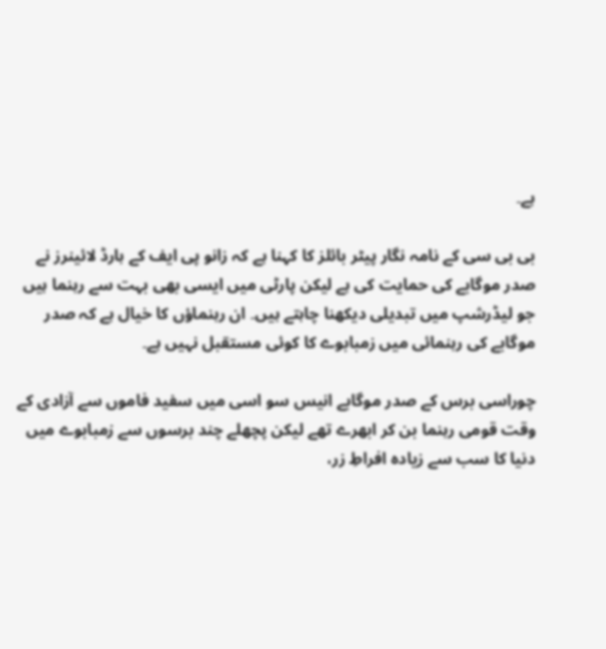ہے۔

بی بی سی کے نامہ نگار پیٹر بائلز کا کہنا ہے کہ زانو پی ایف کے ہارڈ لائینرز نے صدر موگابے کی حمایت کی ہے لیکن پارٹی میں ایسی بھی بہت سے رہنما ہیں جو لیڈرشپ میں تبدیلی دیکھنا چاہتے ہیں۔ ان رہنماؤں کا خیال ہے کہ صدر موگابے کی رہنمائی میں زمبابوے کا کوئی مستقبل نہیں ہے۔

چوراسی برس کے صدر موگابے انیس سو اسی میں سفید فاموں سے آزادی کے وقت قومی رہنما بن کر ابھرے تھے لیکن پچھلے چند برسوں سے زمبابوے میں دنیا کا سب سے زیادہ افراطِ زر،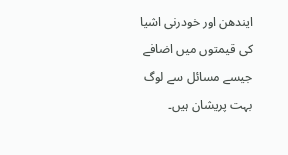ایندھن اور خودرنی اشیا کی قیمتوں میں اضافے جیسے مسائل سے لوگ بہت پریشان ہیں۔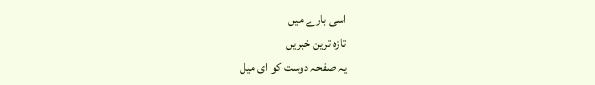اسی بارے میں
تازہ ترین خبریں
یہ صفحہ دوست کو ای میل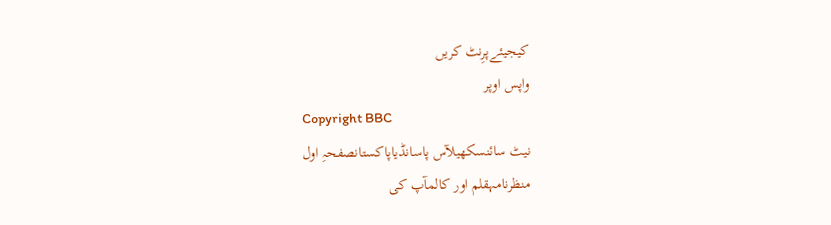کیجیئےپرِنٹ کریں
واپس اوپر
Copyright BBC
نیٹ سائنسکھیلآس پاسانڈیاپاکستانصفحہِ اول
منظرنامہقلم اور کالمآپ کی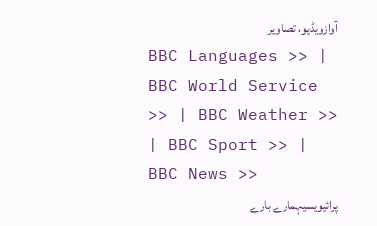آوازویڈیو، تصاویر
BBC Languages >> | BBC World Service >> | BBC Weather >> | BBC Sport >> | BBC News >>
پرائیویسیہمارے بارے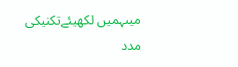میںہمیں لکھیئےتکنیکی مدد